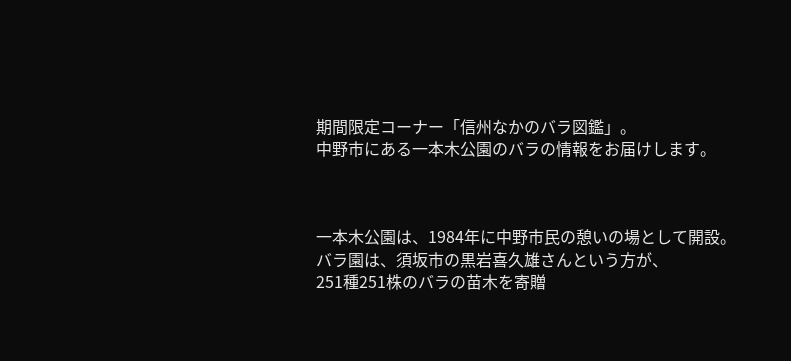期間限定コーナー「信州なかのバラ図鑑」。
中野市にある一本木公園のバラの情報をお届けします。



一本木公園は、1984年に中野市民の憩いの場として開設。
バラ園は、須坂市の黒岩喜久雄さんという方が、
251種251株のバラの苗木を寄贈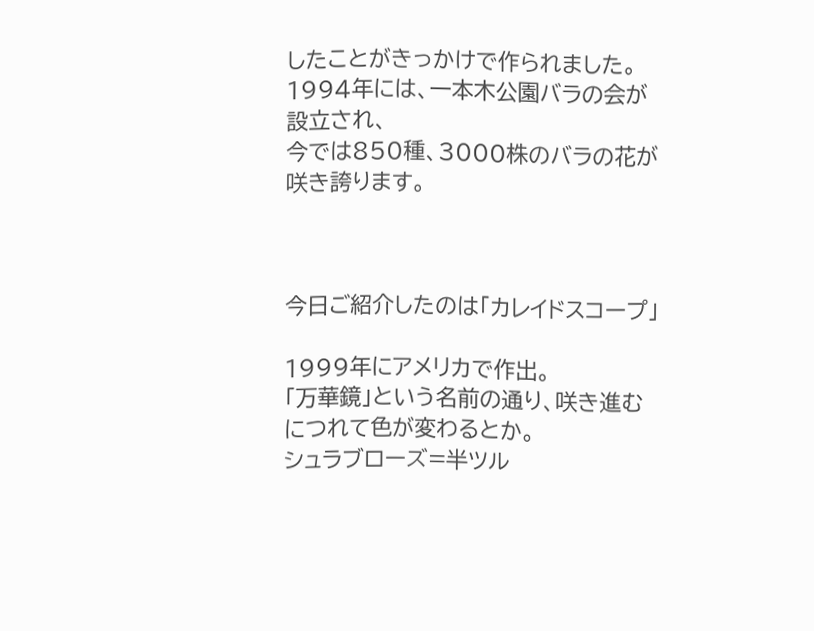したことがきっかけで作られました。
1994年には、一本木公園バラの会が設立され、
今では850種、3000株のバラの花が咲き誇ります。



今日ご紹介したのは「カレイドスコープ」

1999年にアメリカで作出。
「万華鏡」という名前の通り、咲き進むにつれて色が変わるとか。
シュラブローズ=半ツル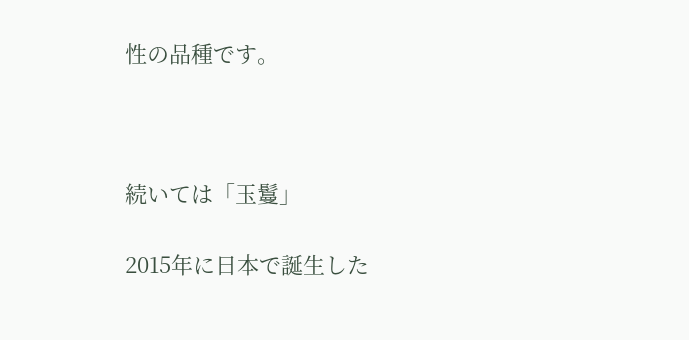性の品種です。



続いては「玉鬘」

2015年に日本で誕生した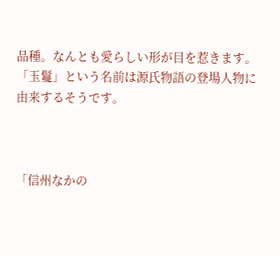品種。なんとも愛らしい形が目を惹きます。
「玉鬘」という名前は源氏物語の登場人物に由来するそうです。



「信州なかの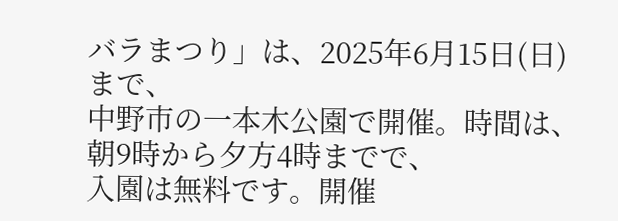バラまつり」は、2025年6月15日(日)まで、
中野市の一本木公園で開催。時間は、朝9時から夕方4時までで、
入園は無料です。開催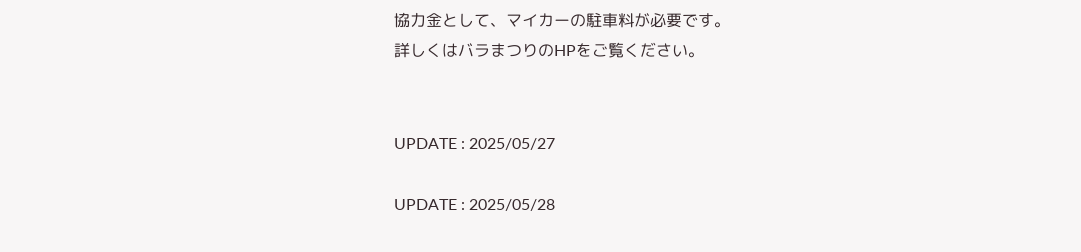協力金として、マイカーの駐車料が必要です。
詳しくはバラまつりのHPをご覧ください。


UPDATE : 2025/05/27

UPDATE : 2025/05/28